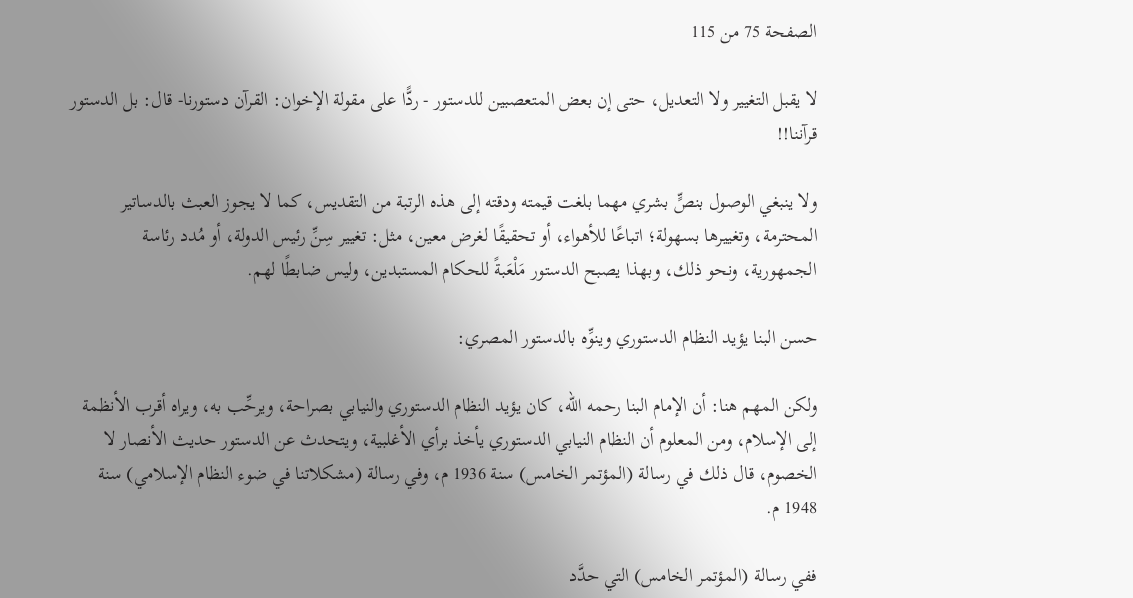الصفحة 75 من 115

لا يقبل التغيير ولا التعديل، حتى إن بعض المتعصبين للدستور - ردًّا على مقولة الإخوان: القرآن دستورنا- قال: بل الدستور قرآننا!!

ولا ينبغي الوصول بنصٍّ بشري مهما بلغت قيمته ودقته إلى هذه الرتبة من التقديس، كما لا يجوز العبث بالدساتير المحترمة، وتغييرها بسهولة؛ اتباعًا للأهواء، أو تحقيقًا لغرض معين، مثل: تغيير سِنِّ رئيس الدولة، أو مُدد رئاسة الجمهورية، ونحو ذلك، وبهذا يصبح الدستور مَلْعَبةً للحكام المستبدين، وليس ضابطًا لهم.

حسن البنا يؤيد النظام الدستوري وينوِّه بالدستور المصري:

ولكن المهم هنا: أن الإمام البنا رحمه الله، كان يؤيد النظام الدستوري والنيابي بصراحة، ويرحِّب به، ويراه أقرب الأنظمة إلى الإسلام، ومن المعلوم أن النظام النيابي الدستوري يأخذ برأي الأغلبية، ويتحدث عن الدستور حديث الأنصار لا الخصوم، قال ذلك في رسالة (المؤتمر الخامس) سنة 1936 م، وفي رسالة (مشكلاتنا في ضوء النظام الإسلامي) سنة 1948 م.

ففي رسالة (المؤتمر الخامس) التي حدَّد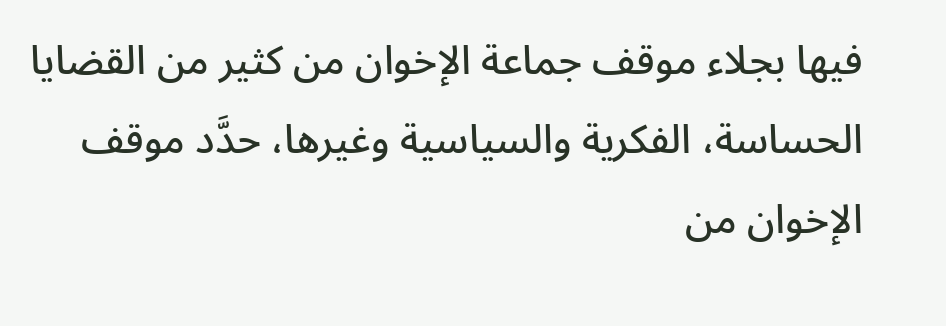فيها بجلاء موقف جماعة الإخوان من كثير من القضايا الحساسة، الفكرية والسياسية وغيرها، حدَّد موقف الإخوان من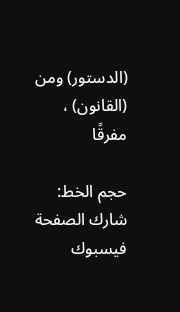(الدستور) ومن (القانون) ، مفرقًا

حجم الخط:
شارك الصفحة
فيسبوك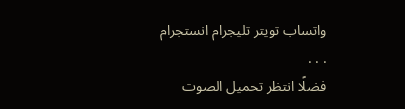واتساب تويتر تليجرام انستجرام
. . .
فضلًا انتظر تحميل الصوت